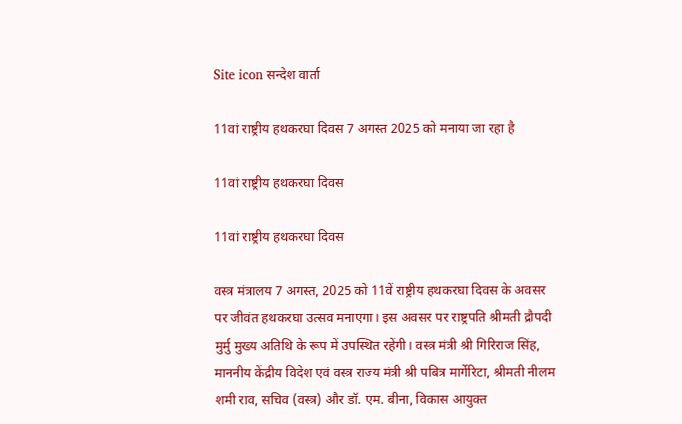Site icon सन्देश वार्ता

11वां राष्ट्रीय हथकरघा दिवस 7 अगस्त 2025 को मनाया जा रहा है

11वां राष्ट्रीय हथकरघा दिवस

11वां राष्ट्रीय हथकरघा दिवस

वस्त्र मंत्रालय 7 अगस्त, 2025 को 11वें राष्ट्रीय हथकरघा दिवस के अवसर पर जीवंत हथकरघा उत्सव मनाएगा। इस अवसर पर राष्ट्रपति श्रीमती द्रौपदी मुर्मु मुख्य अतिथि के रूप में उपस्थित रहेंगी। वस्त्र मंत्री श्री गिरिराज सिंह, माननीय केंद्रीय विदेश एवं वस्त्र राज्य मंत्री श्री पबित्र मार्गेरिटा, श्रीमती नीलम शमी राव, सचिव (वस्त्र) और डॉ. एम. बीना, विकास आयुक्त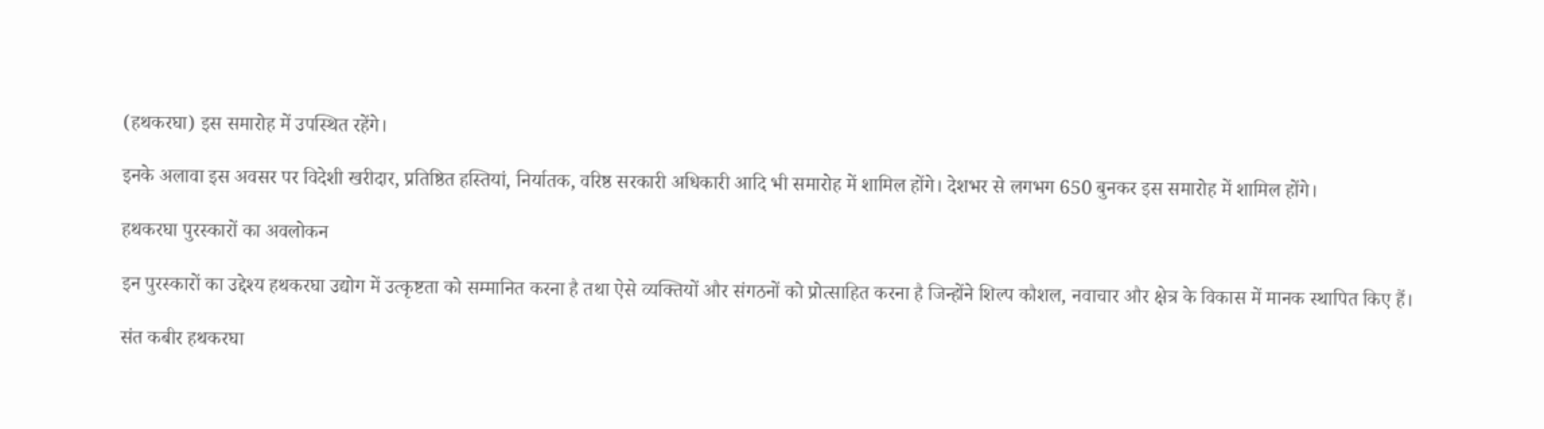(हथकरघा) इस समारोह में उपस्थित रहेंगे।

इनके अलावा इस अवसर पर विदेशी खरीदार, प्रतिष्ठित हस्तियां, निर्यातक, वरिष्ठ सरकारी अधिकारी आदि भी समारोह में शामिल होंगे। देशभर से लगभग 650 बुनकर इस समारोह में शामिल होंगे।

हथकरघा पुरस्कारों का अवलोकन

इन पुरस्कारों का उद्देश्य हथकरघा उद्योग में उत्कृष्टता को सम्मानित करना है तथा ऐसे व्यक्तियों और संगठनों को प्रोत्साहित करना है जिन्होंने शिल्प कौशल, नवाचार और क्षेत्र के विकास में मानक स्थापित किए हैं।

संत कबीर हथकरघा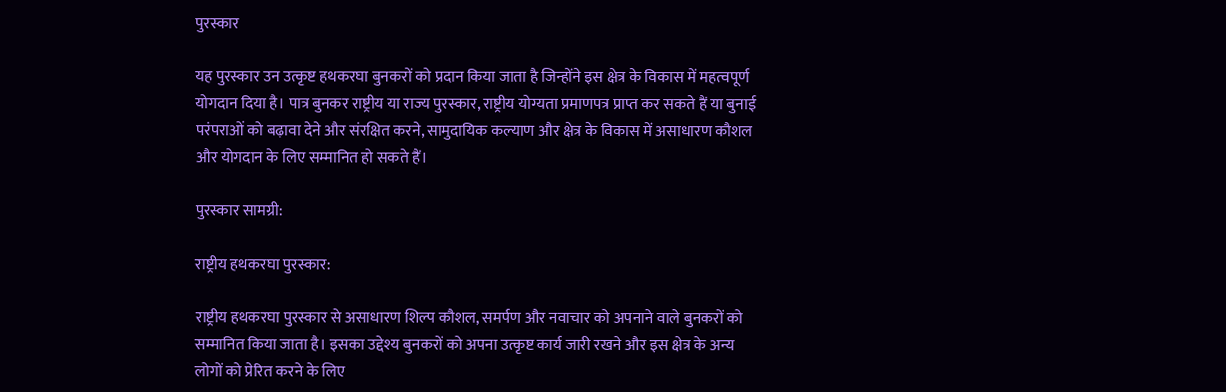पुरस्कार

यह पुरस्कार उन उत्कृष्ट हथकरघा बुनकरों को प्रदान किया जाता है जिन्होंने इस क्षेत्र के विकास में महत्वपूर्ण योगदान दिया है। पात्र बुनकर राष्ट्रीय या राज्य पुरस्कार, राष्ट्रीय योग्यता प्रमाणपत्र प्राप्त कर सकते हैं या बुनाई परंपराओं को बढ़ावा देने और संरक्षित करने, सामुदायिक कल्याण और क्षेत्र के विकास में असाधारण कौशल और योगदान के लिए सम्मानित हो सकते हैं।

पुरस्कार सामग्री:

राष्ट्रीय हथकरघा पुरस्कार:

राष्ट्रीय हथकरघा पुरस्कार से असाधारण शिल्प कौशल, समर्पण और नवाचार को अपनाने वाले बुनकरों को सम्मानित किया जाता है। इसका उद्देश्य बुनकरों को अपना उत्कृष्ट कार्य जारी रखने और इस क्षेत्र के अन्य लोगों को प्रेरित करने के लिए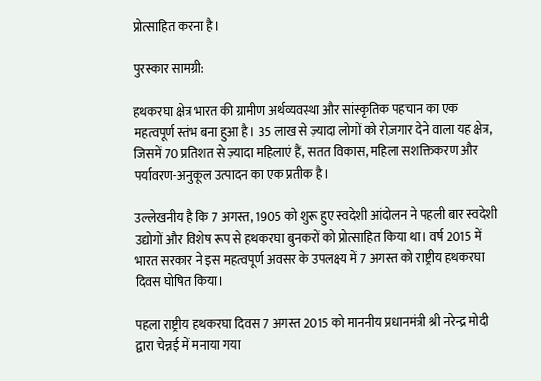प्रोत्साहित करना है।

पुरस्कार सामग्री:

हथकरघा क्षेत्र भारत की ग्रामीण अर्थव्यवस्था और सांस्कृतिक पहचान का एक महत्वपूर्ण स्तंभ बना हुआ है। 35 लाख से ज़्यादा लोगों को रोज़गार देने वाला यह क्षेत्र, जिसमें 70 प्रतिशत से ज़्यादा महिलाएं हैं, सतत विकास, महिला सशक्तिकरण और पर्यावरण-अनुकूल उत्पादन का एक प्रतीक है।

उल्लेखनीय है कि 7 अगस्त, 1905 को शुरू हुए स्वदेशी आंदोलन ने पहली बार स्वदेशी उद्योगों और विशेष रूप से हथकरघा बुनकरों को प्रोत्साहित किया था। वर्ष 2015 में भारत सरकार ने इस महत्वपूर्ण अवसर के उपलक्ष्य में 7 अगस्त को राष्ट्रीय हथकरघा दिवस घोषित किया।

पहला राष्ट्रीय हथकरघा दिवस 7 अगस्त 2015 को माननीय प्रधानमंत्री श्री नरेन्द्र मोदी द्वारा चेन्नई में मनाया गया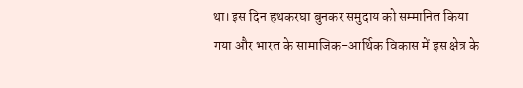था। इस दिन हथकरघा बुनकर समुदाय को सम्मानित किया गया और भारत के सामाजिक-आर्थिक विकास में इस क्षेत्र के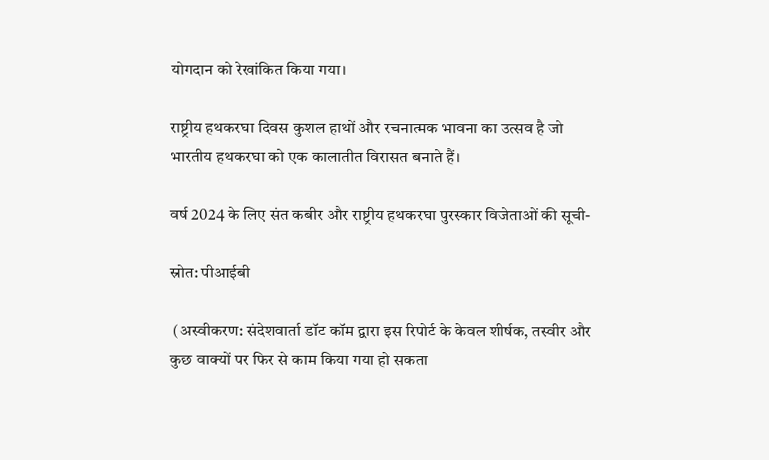योगदान को रेखांकित किया गया।

राष्ट्रीय हथकरघा दिवस कुशल हाथों और रचनात्मक भावना का उत्सव है जो भारतीय हथकरघा को एक कालातीत विरासत बनाते हैं।

वर्ष 2024 के लिए संत कबीर और राष्ट्रीय हथकरघा पुरस्कार विजेताओं की सूची-

स्रोत: पीआईबी

 (अस्वीकरण: संदेशवार्ता डॉट कॉम द्वारा इस रिपोर्ट के केवल शीर्षक, तस्वीर और कुछ वाक्यों पर फिर से काम किया गया हो सकता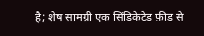है; शेष सामग्री एक सिंडिकेटेड फ़ीड से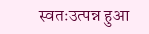स्वतःउत्पन्न हुआ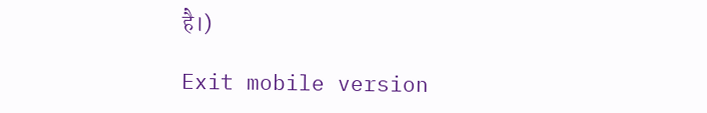है।)

Exit mobile version